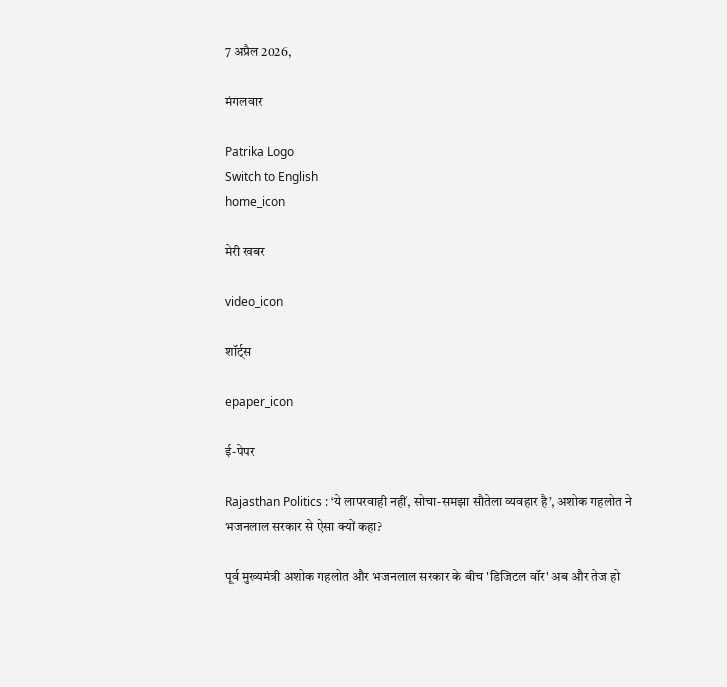7 अप्रैल 2026,

मंगलवार

Patrika Logo
Switch to English
home_icon

मेरी खबर

video_icon

शॉर्ट्स

epaper_icon

ई-पेपर

Rajasthan Politics : ‘ये लापरवाही नहीं, सोचा-समझा सौतेला व्यवहार है’, अशोक गहलोत ने भजनलाल सरकार से ऐसा क्यों कहा?

पूर्व मुख्यमंत्री अशोक गहलोत और भजनलाल सरकार के बीच 'डिजिटल वॉर' अब और तेज हो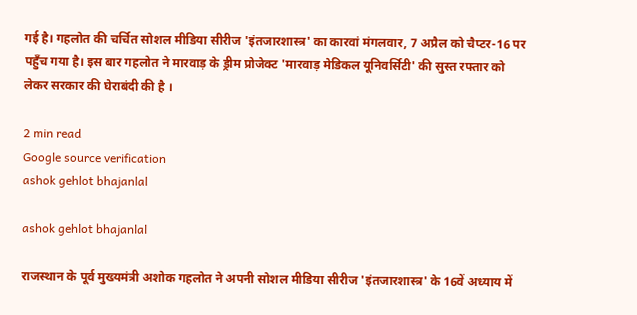गई है। गहलोत की चर्चित सोशल मीडिया सीरीज 'इंतजारशास्त्र' का कारवां मंगलवार, 7 अप्रैल को चैप्टर-16 पर पहुँच गया है। इस बार गहलोत ने मारवाड़ के ड्रीम प्रोजेक्ट 'मारवाड़ मेडिकल यूनिवर्सिटी' की सुस्त रफ्तार को लेकर सरकार की घेराबंदी की है ।

2 min read
Google source verification
ashok gehlot bhajanlal

ashok gehlot bhajanlal

राजस्थान के पूर्व मुख्यमंत्री अशोक गहलोत ने अपनी सोशल मीडिया सीरीज 'इंतजारशास्त्र' के 16वें अध्याय में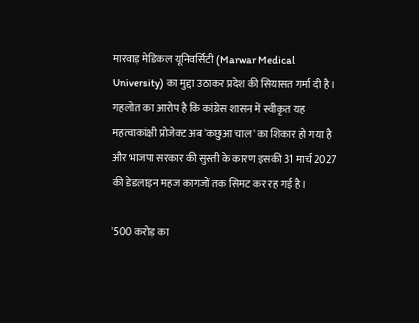मारवाड़ मेडिकल यूनिवर्सिटी (Marwar Medical University) का मुद्दा उठाकर प्रदेश की सियासत गर्मा दी है। गहलोत का आरोप है कि कांग्रेस शासन में स्वीकृत यह महत्वाकांक्षी प्रोजेक्ट अब 'कछुआ चाल' का शिकार हो गया है और भाजपा सरकार की सुस्ती के कारण इसकी 31 मार्च 2027 की डेडलाइन महज कागजों तक सिमट कर रह गई है।

'500 करोड़ का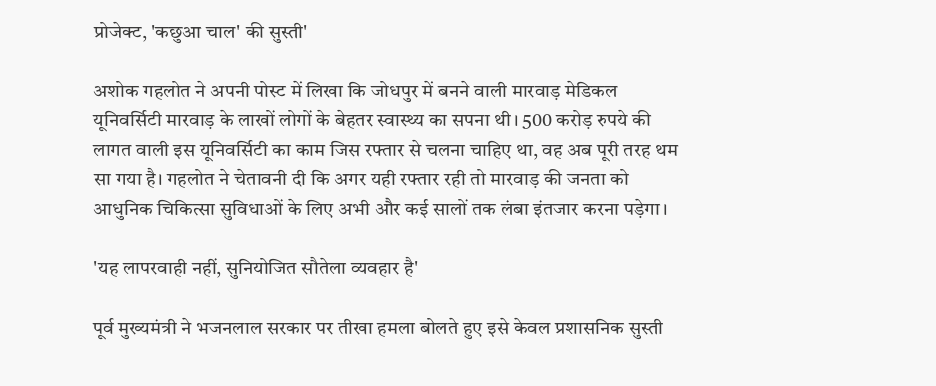प्रोजेक्ट, 'कछुआ चाल' की सुस्ती'

अशोक गहलोत ने अपनी पोस्ट में लिखा कि जोधपुर में बनने वाली मारवाड़ मेडिकल यूनिवर्सिटी मारवाड़ के लाखों लोगों के बेहतर स्वास्थ्य का सपना थी। 500 करोड़ रुपये की लागत वाली इस यूनिवर्सिटी का काम जिस रफ्तार से चलना चाहिए था, वह अब पूरी तरह थम सा गया है। गहलोत ने चेतावनी दी कि अगर यही रफ्तार रही तो मारवाड़ की जनता को आधुनिक चिकित्सा सुविधाओं के लिए अभी और कई सालों तक लंबा इंतजार करना पड़ेगा।

'यह लापरवाही नहीं, सुनियोजित सौतेला व्यवहार है'

पूर्व मुख्यमंत्री ने भजनलाल सरकार पर तीखा हमला बोलते हुए इसे केवल प्रशासनिक सुस्ती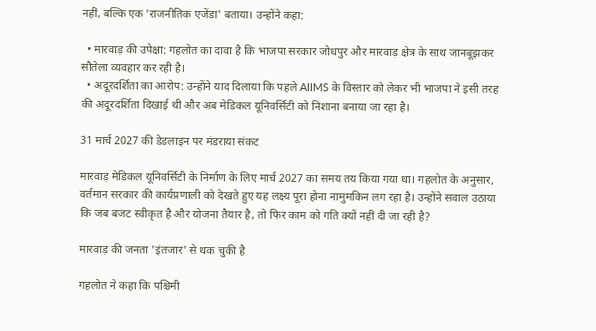नहीं, बल्कि एक 'राजनीतिक एजेंडा' बताया। उन्होंने कहा:

  • मारवाड़ की उपेक्षा: गहलोत का दावा है कि भाजपा सरकार जोधपुर और मारवाड़ क्षेत्र के साथ जानबूझकर सौतेला व्यवहार कर रही है।
  • अदूरदर्शिता का आरोप: उन्होंने याद दिलाया कि पहले AIIMS के विस्तार को लेकर भी भाजपा ने इसी तरह की अदूरदर्शिता दिखाई थी और अब मेडिकल यूनिवर्सिटी को निशाना बनाया जा रहा है।

31 मार्च 2027 की डेडलाइन पर मंडराया संकट

मारवाड़ मेडिकल यूनिवर्सिटी के निर्माण के लिए मार्च 2027 का समय तय किया गया था। गहलोत के अनुसार, वर्तमान सरकार की कार्यप्रणाली को देखते हुए यह लक्ष्य पूरा होना नामुमकिन लग रहा है। उन्होंने सवाल उठाया कि जब बजट स्वीकृत है और योजना तैयार है, तो फिर काम को गति क्यों नहीं दी जा रही है?

मारवाड़ की जनता 'इंतजार' से थक चुकी है

गहलोत ने कहा कि पश्चिमी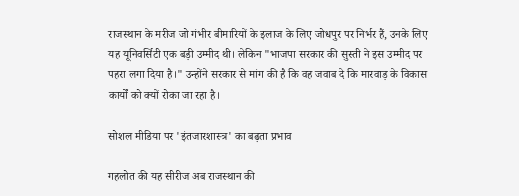राजस्थान के मरीज जो गंभीर बीमारियों के इलाज के लिए जोधपुर पर निर्भर हैं, उनके लिए यह यूनिवर्सिटी एक बड़ी उम्मीद थी। लेकिन "भाजपा सरकार की सुस्ती ने इस उम्मीद पर पहरा लगा दिया है।" उन्होंने सरकार से मांग की है कि वह जवाब दे कि मारवाड़ के विकास कार्यों को क्यों रोका जा रहा है।

सोशल मीडिया पर 'इंतजारशास्त्र' का बढ़ता प्रभाव

गहलोत की यह सीरीज अब राजस्थान की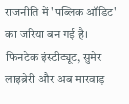राजनीति में 'पब्लिक ऑडिट' का जरिया बन गई है। फिनटेक इंस्टीट्यूट, सुमेर लाइब्रेरी और अब मारवाड़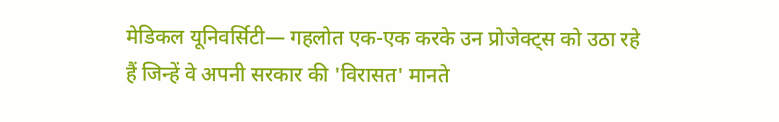मेडिकल यूनिवर्सिटी— गहलोत एक-एक करके उन प्रोजेक्ट्स को उठा रहे हैं जिन्हें वे अपनी सरकार की 'विरासत' मानते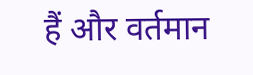हैं और वर्तमान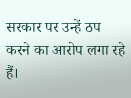सरकार पर उन्हें ठप करने का आरोप लगा रहे हैं।